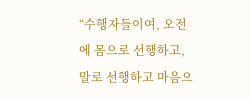“수행자들이여, 오전에 몸으로 선행하고, 말로 선행하고 마음으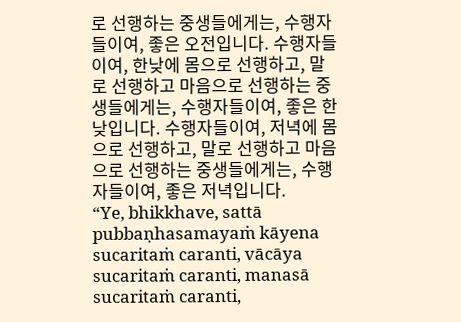로 선행하는 중생들에게는, 수행자들이여, 좋은 오전입니다. 수행자들이여, 한낮에 몸으로 선행하고, 말로 선행하고 마음으로 선행하는 중생들에게는, 수행자들이여, 좋은 한낮입니다. 수행자들이여, 저녁에 몸으로 선행하고, 말로 선행하고 마음으로 선행하는 중생들에게는, 수행자들이여, 좋은 저녁입니다.
“Ye, bhikkhave, sattā pubbaṇhasamayaṁ kāyena sucaritaṁ caranti, vācāya sucaritaṁ caranti, manasā sucaritaṁ caranti,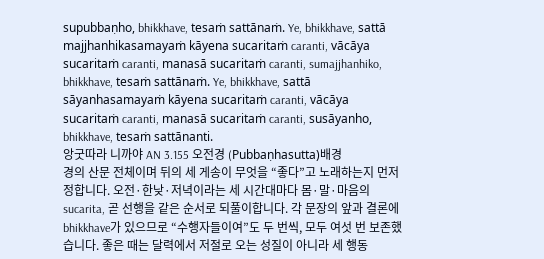supubbaṇho, bhikkhave, tesaṁ sattānaṁ. Ye, bhikkhave, sattā majjhanhikasamayaṁ kāyena sucaritaṁ caranti, vācāya sucaritaṁ caranti, manasā sucaritaṁ caranti, sumajjhanhiko, bhikkhave, tesaṁ sattānaṁ. Ye, bhikkhave, sattā sāyanhasamayaṁ kāyena sucaritaṁ caranti, vācāya sucaritaṁ caranti, manasā sucaritaṁ caranti, susāyanho, bhikkhave, tesaṁ sattānanti.
앙굿따라 니까야 AN 3.155 오전경 (Pubbaṇhasutta)배경
경의 산문 전체이며 뒤의 세 게송이 무엇을 “좋다”고 노래하는지 먼저 정합니다. 오전·한낮·저녁이라는 세 시간대마다 몸·말·마음의 sucarita, 곧 선행을 같은 순서로 되풀이합니다. 각 문장의 앞과 결론에 bhikkhave가 있으므로 “수행자들이여”도 두 번씩, 모두 여섯 번 보존했습니다. 좋은 때는 달력에서 저절로 오는 성질이 아니라 세 행동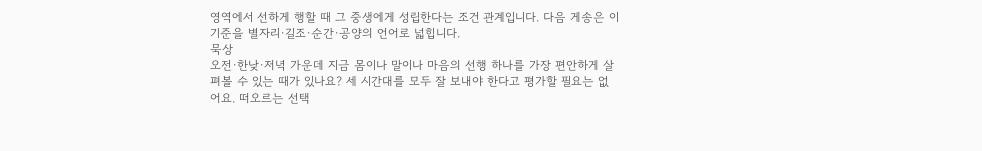영역에서 선하게 행할 때 그 중생에게 성립한다는 조건 관계입니다. 다음 게송은 이 기준을 별자리·길조·순간·공양의 언어로 넓힙니다.
묵상
오전·한낮·저녁 가운데 지금 몸이나 말이나 마음의 선행 하나를 가장 편안하게 살펴볼 수 있는 때가 있나요? 세 시간대를 모두 잘 보내야 한다고 평가할 필요는 없어요. 떠오르는 선택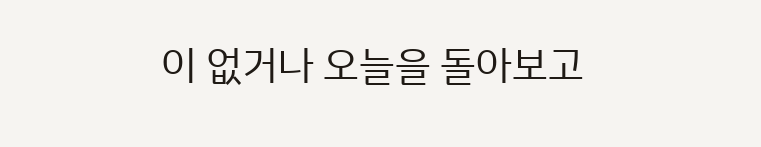이 없거나 오늘을 돌아보고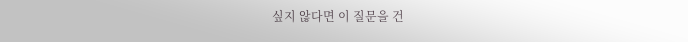싶지 않다면 이 질문을 건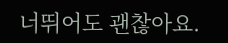너뛰어도 괜찮아요.